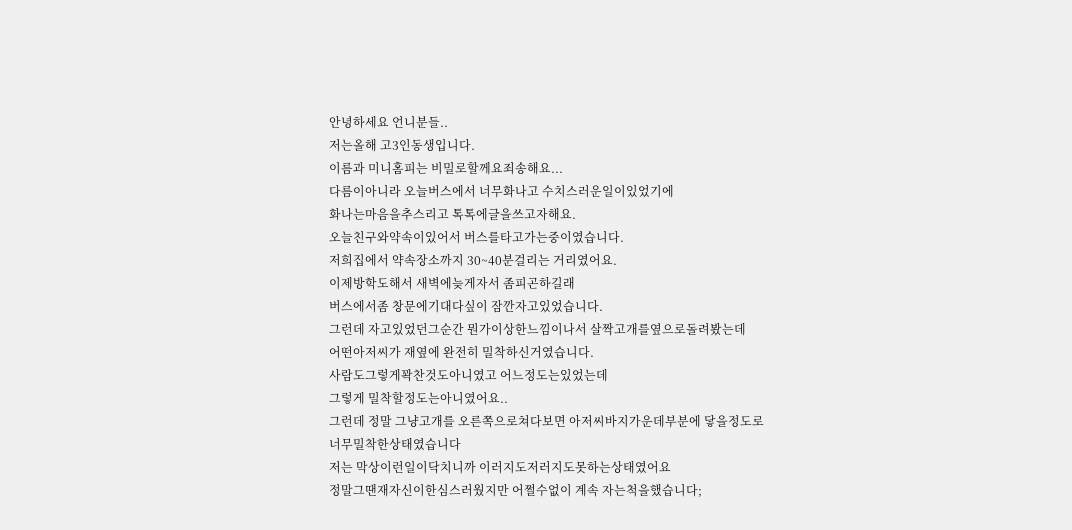안녕하세요 언니분들..
저는올해 고3인동생입니다.
이름과 미니홈피는 비밀로할께요죄송해요...
다름이아니라 오늘버스에서 너무화나고 수치스러운일이있었기에
화나는마음을추스리고 톡톡에글을쓰고자해요.
오늘친구와약속이있어서 버스를타고가는중이였습니다.
저희집에서 약속장소까지 30~40분걸리는 거리였어요.
이제방학도해서 새벽에늦게자서 좀피곤하길래
버스에서좀 창문에기대다싶이 잠깐자고있었습니다.
그런데 자고있었던그순간 뭔가이상한느낌이나서 살짝고개를옆으로돌려봤는데
어떤아저씨가 재옆에 완전히 밀착하신거였습니다.
사람도그렇게꽉찬것도아니였고 어느정도는있었는데
그렇게 밀착할정도는아니였어요..
그런데 정말 그냥고개를 오른쪽으로쳐다보면 아저씨바지가운데부분에 닿을정도로
너무밀착한상태였습니다
저는 막상이런일이닥치니까 이러지도저러지도못하는상태였어요
정말그땐재자신이한심스러웠지만 어쩔수없이 계속 자는척을했습니다;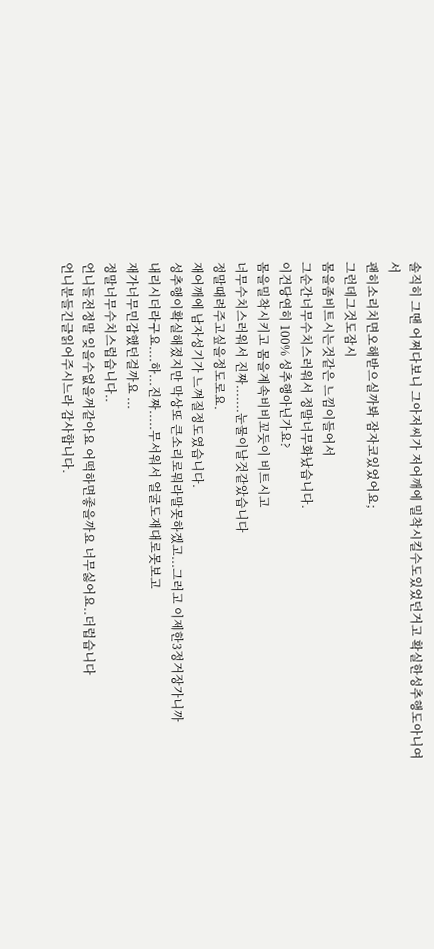솔직히 그땐 어쩌다보니 그아저씨가 저어깨에 밀착시킬수도있었던거고 확실한성추행도아니여서
괜히소리치면오해받으실까봐 잠자코있었어요;
그런데그것도잠시
몸을좀비트시는것같은 느낌이들어서
그순간너무수치스러워서 정말너무화났습니다.
이건당연히 100% 성추행아닌가요?
몸을밀착시키고 몸을계속비비꼬듯이 비트시고
너무수치스러워서 진짜.......눈물이날것같았습니다
정말때려주고싶을정도로요.
재어깨에 남자성기가 느껴질정도였습니다.
성추행이확실해졌지만 막상또 큰소리로뭐라말못하겠고...그러고 이제한3정거장가니까
내리시더라구요....하...진짜.....무서워서 얼굴도재대로못보고
재가너무민감했던걸까요 ...
정말너무수치스럽습니다..
언니들전정말 잊을수없을꺼같아요 어떡하면좋을까요 너무싫어요..더럽습니다
언니분들긴글읽어주시느라 감사합니다.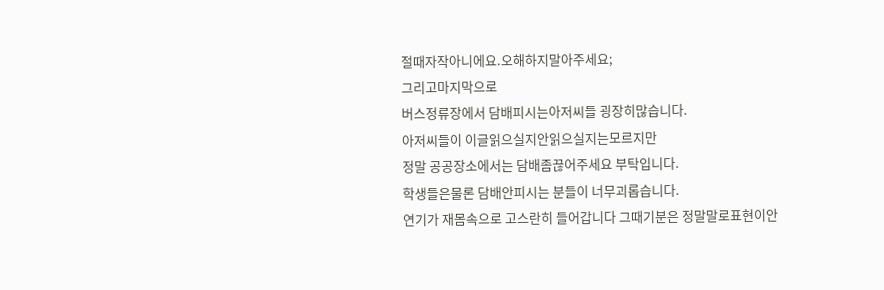절때자작아니에요.오해하지말아주세요;
그리고마지막으로
버스정류장에서 담배피시는아저씨들 굉장히많습니다.
아저씨들이 이글읽으실지안읽으실지는모르지만
정말 공공장소에서는 담배좀끊어주세요 부탁입니다.
학생들은물론 담배안피시는 분들이 너무괴롭습니다.
연기가 재몸속으로 고스란히 들어갑니다 그때기분은 정말말로표현이안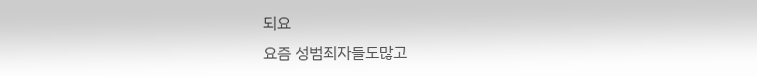되요
요즘 성범죄자들도많고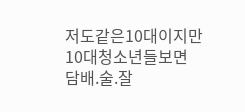저도같은10대이지만10대청소년들보면 담배.술.잘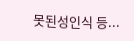못된성인식 등...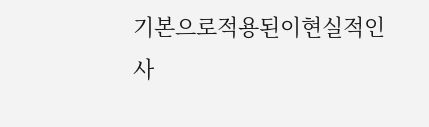기본으로적용된이현실적인사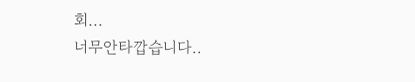회...
너무안타깝습니다..